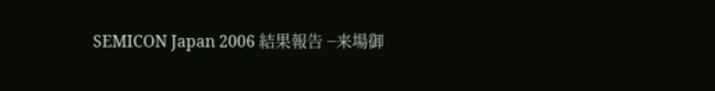SEMICON Japan 2006 結果報告 −来場御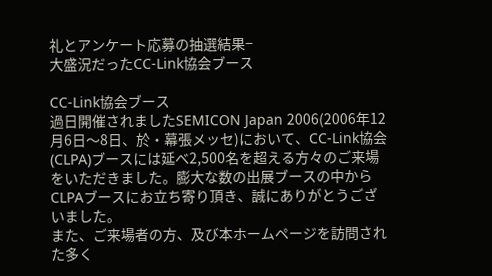礼とアンケート応募の抽選結果−
大盛況だったCC-Link協会ブース

CC-Link協会ブース
過日開催されましたSEMICON Japan 2006(2006年12月6日〜8日、於・幕張メッセ)において、CC-Link協会(CLPA)ブースには延べ2,500名を超える方々のご来場をいただきました。膨大な数の出展ブースの中からCLPAブースにお立ち寄り頂き、誠にありがとうございました。
また、ご来場者の方、及び本ホームページを訪問された多く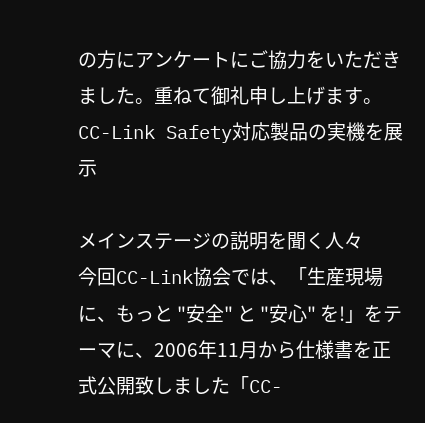の方にアンケートにご協力をいただきました。重ねて御礼申し上げます。
CC-Link Safety対応製品の実機を展示

メインステージの説明を聞く人々
今回CC-Link協会では、「生産現場に、もっと "安全" と "安心" を!」をテーマに、2006年11月から仕様書を正式公開致しました「CC-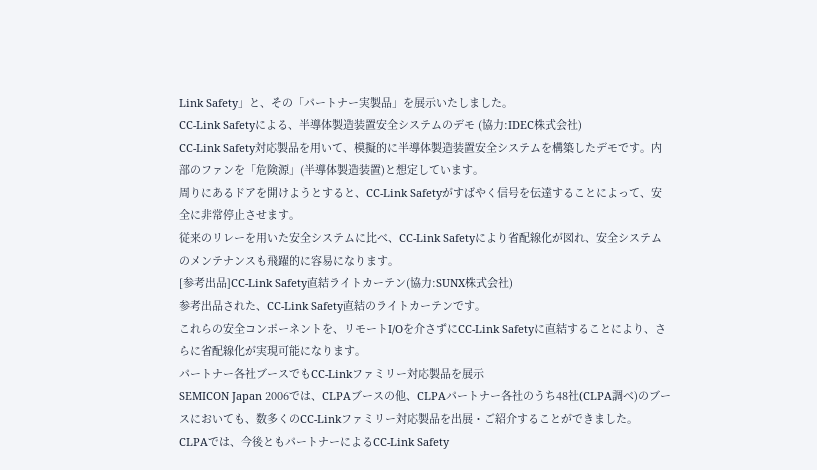Link Safety」と、その「パートナー実製品」を展示いたしました。
CC-Link Safetyによる、半導体製造装置安全システムのデモ (協力:IDEC株式会社)
CC-Link Safety対応製品を用いて、模擬的に半導体製造装置安全システムを構築したデモです。内部のファンを「危険源」(半導体製造装置)と想定しています。
周りにあるドアを開けようとすると、CC-Link Safetyがすばやく信号を伝達することによって、安全に非常停止させます。
従来のリレーを用いた安全システムに比べ、CC-Link Safetyにより省配線化が図れ、安全システムのメンテナンスも飛躍的に容易になります。
[参考出品]CC-Link Safety直結ライトカーテン(協力:SUNX株式会社)
参考出品された、CC-Link Safety直結のライトカーテンです。
これらの安全コンポーネントを、リモートI/Oを介さずにCC-Link Safetyに直結することにより、さらに省配線化が実現可能になります。
パートナー各社ブースでもCC-Linkファミリー対応製品を展示
SEMICON Japan 2006では、CLPAブースの他、CLPAパートナー各社のうち48社(CLPA調べ)のブースにおいても、数多くのCC-Linkファミリー対応製品を出展・ご紹介することができました。
CLPAでは、今後ともパートナーによるCC-Link Safety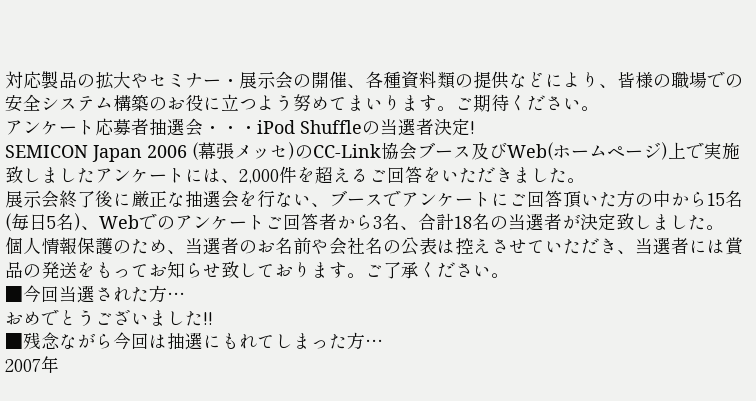対応製品の拡大やセミナー・展示会の開催、各種資料類の提供などにより、皆様の職場での安全システム構築のお役に立つよう努めてまいります。ご期待ください。
アンケート応募者抽選会・・・iPod Shuffleの当選者決定!
SEMICON Japan 2006 (幕張メッセ)のCC-Link協会ブース及びWeb(ホームページ)上で実施致しましたアンケートには、2,000件を超えるご回答をいただきました。
展示会終了後に厳正な抽選会を行ない、ブースでアンケートにご回答頂いた方の中から15名(毎日5名)、Webでのアンケートご回答者から3名、合計18名の当選者が決定致しました。
個人情報保護のため、当選者のお名前や会社名の公表は控えさせていただき、当選者には賞品の発送をもってお知らせ致しております。ご了承ください。
■今回当選された方…
おめでとうございました!!
■残念ながら今回は抽選にもれてしまった方…
2007年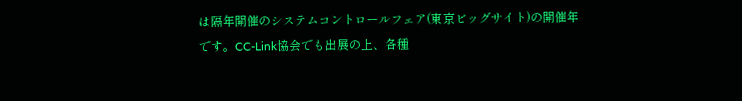は隔年開催のシステムコントロールフェア(東京ビッグサイト)の開催年です。CC-Link協会でも出展の上、各種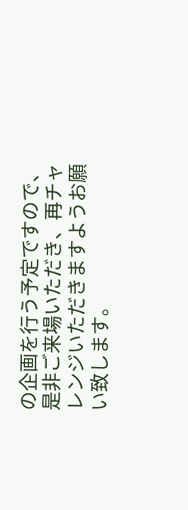の企画を行う予定ですので、是非ご来場いただき、再チャレンジいただきますようお願い致します。